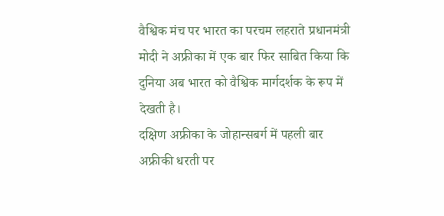वैश्विक मंच पर भारत का परचम लहराते प्रधानमंत्री मोदी ने अफ्रीका में एक बार फिर साबित किया कि दुनिया अब भारत को वैश्विक मार्गदर्शक के रूप में देखती है।
दक्षिण अफ्रीका के जोहान्सबर्ग में पहली बार अफ्रीकी धरती पर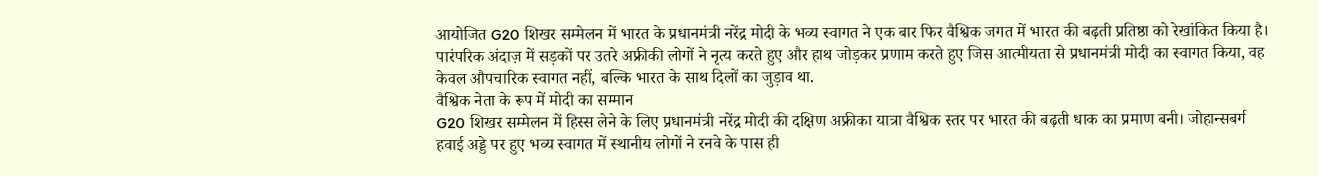आयोजित G20 शिखर सम्मेलन में भारत के प्रधानमंत्री नरेंद्र मोदी के भव्य स्वागत ने एक बार फिर वैश्विक जगत में भारत की बढ़ती प्रतिष्ठा को रेखांकित किया है। पारंपरिक अंदाज़ में सड़कों पर उतरे अफ्रीकी लोगों ने नृत्य करते हुए और हाथ जोड़कर प्रणाम करते हुए जिस आत्मीयता से प्रधानमंत्री मोदी का स्वागत किया, वह केवल औपचारिक स्वागत नहीं, बल्कि भारत के साथ दिलों का जुड़ाव था.
वैश्विक नेता के रूप में मोदी का सम्मान
G20 शिखर सम्मेलन में हिस्स लेने के लिए प्रधानमंत्री नरेंद्र मोदी की दक्षिण अफ्रीका यात्रा वैश्विक स्तर पर भारत की बढ़ती धाक का प्रमाण बनी। जोहान्सबर्ग हवाई अड्डे पर हुए भव्य स्वागत में स्थानीय लोगों ने रनवे के पास ही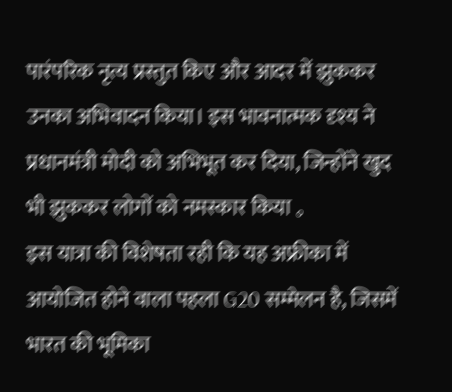पारंपरिक नृत्य प्रस्तुत किए और आदर में झुककर उनका अभिवादन किया। इस भावनात्मक दृश्य ने प्रधानमंत्री मोदी को अभिभूत कर दिया, जिन्होंने खुद भी झुककर लोगों को नमस्कार किया 。
इस यात्रा की विशेषता रही कि यह अफ्रीका में आयोजित होने वाला पहला G20 सम्मेलन है, जिसमें भारत की भूमिका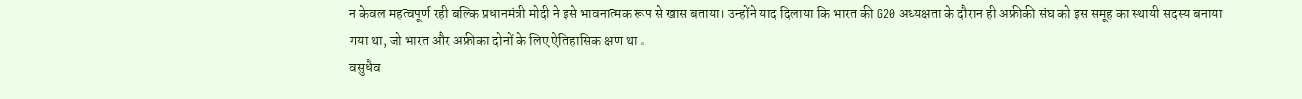न केवल महत्वपूर्ण रही बल्कि प्रधानमंत्री मोदी ने इसे भावनात्मक रूप से खास बताया। उन्होंने याद दिलाया कि भारत की G20 अध्यक्षता के दौरान ही अफ्रीकी संघ को इस समूह का स्थायी सदस्य बनाया गया था, जो भारत और अफ्रीका दोनों के लिए ऐतिहासिक क्षण था 。
वसुधैव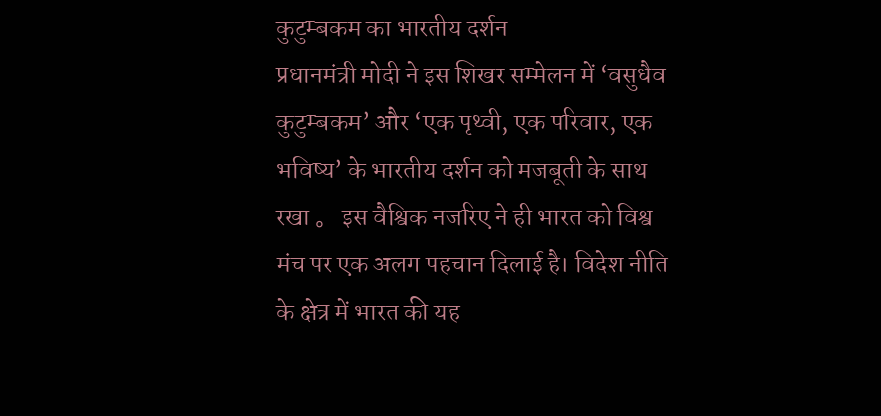कुटुम्बकम का भारतीय दर्शन
प्रधानमंत्री मोदी ने इस शिखर सम्मेलन में ‘वसुधैव कुटुम्बकम’ और ‘एक पृथ्वी, एक परिवार, एक भविष्य’ के भारतीय दर्शन को मजबूती के साथ रखा 。 इस वैश्विक नजरिए ने ही भारत को विश्व मंच पर एक अलग पहचान दिलाई है। विदेश नीति के क्षेत्र में भारत की यह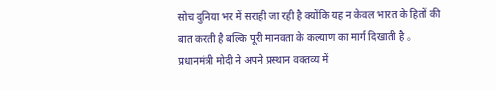सोच दुनिया भर में सराही जा रही है क्योंकि यह न केवल भारत के हितों की बात करती है बल्कि पूरी मानवता के कल्याण का मार्ग दिखाती है 。
प्रधानमंत्री मोदी ने अपने प्रस्थान वक्तव्य में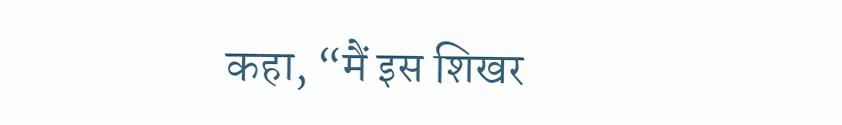कहा, “मैं इस शिखर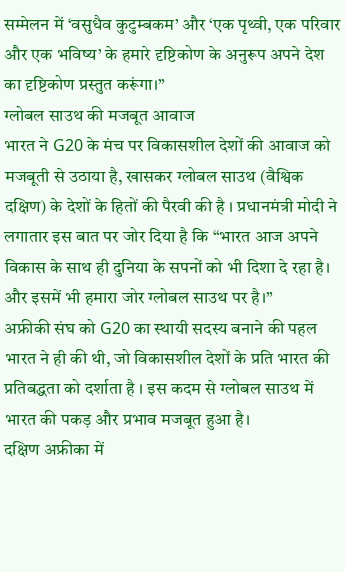सम्मेलन में ‘वसुधैव कुटुम्बकम’ और ‘एक पृथ्वी, एक परिवार और एक भविष्य’ के हमारे दृष्टिकोण के अनुरूप अपने देश का दृष्टिकोण प्रस्तुत करूंगा।”
ग्लोबल साउथ की मजबूत आवाज
भारत ने G20 के मंच पर विकासशील देशों की आवाज को मजबूती से उठाया है, खासकर ग्लोबल साउथ (वैश्विक दक्षिण) के देशों के हितों की पैरवी की है । प्रधानमंत्री मोदी ने लगातार इस बात पर जोर दिया है कि “भारत आज अपने विकास के साथ ही दुनिया के सपनों को भी दिशा दे रहा है। और इसमें भी हमारा जोर ग्लोबल साउथ पर है।”
अफ्रीकी संघ को G20 का स्थायी सदस्य बनाने की पहल भारत ने ही की थी, जो विकासशील देशों के प्रति भारत की प्रतिबद्धता को दर्शाता है । इस कदम से ग्लोबल साउथ में भारत की पकड़ और प्रभाव मजबूत हुआ है।
दक्षिण अफ्रीका में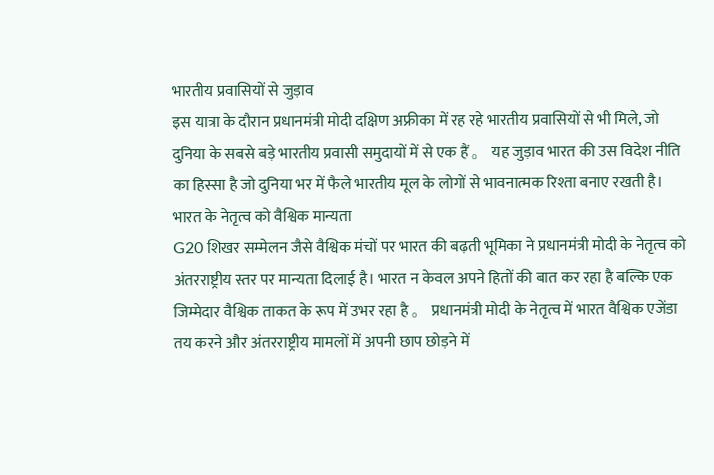भारतीय प्रवासियों से जुड़ाव
इस यात्रा के दौरान प्रधानमंत्री मोदी दक्षिण अफ्रीका में रह रहे भारतीय प्रवासियों से भी मिले, जो दुनिया के सबसे बड़े भारतीय प्रवासी समुदायों में से एक हैं 。 यह जुड़ाव भारत की उस विदेश नीति का हिस्सा है जो दुनिया भर में फैले भारतीय मूल के लोगों से भावनात्मक रिश्ता बनाए रखती है।
भारत के नेतृत्व को वैश्विक मान्यता
G20 शिखर सम्मेलन जैसे वैश्विक मंचों पर भारत की बढ़ती भूमिका ने प्रधानमंत्री मोदी के नेतृत्व को अंतरराष्ट्रीय स्तर पर मान्यता दिलाई है। भारत न केवल अपने हितों की बात कर रहा है बल्कि एक जिम्मेदार वैश्विक ताकत के रूप में उभर रहा है 。 प्रधानमंत्री मोदी के नेतृत्व में भारत वैश्विक एजेंडा तय करने और अंतरराष्ट्रीय मामलों में अपनी छाप छोड़ने में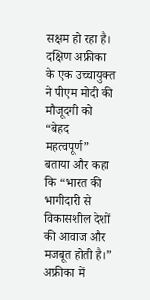सक्षम हो रहा है।
दक्षिण अफ्रीका के एक उच्चायुक्त ने पीएम मोदी की मौजूदगी को “बेहद महत्वपूर्ण” बताया और कहा कि “भारत की भागीदारी से विकासशील देशों की आवाज और मजबूत होती है।”
अफ्रीका में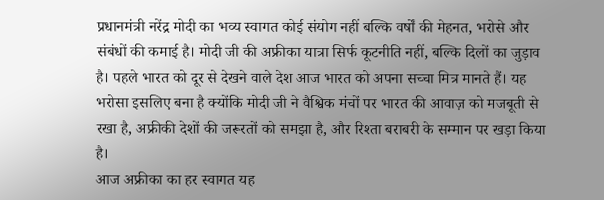प्रधानमंत्री नरेंद्र मोदी का भव्य स्वागत कोई संयोग नहीं बल्कि वर्षों की मेहनत, भरोसे और संबंधों की कमाई है। मोदी जी की अफ्रीका यात्रा सिर्फ कूटनीति नहीं, बल्कि दिलों का जुड़ाव है। पहले भारत को दूर से देखने वाले देश आज भारत को अपना सच्चा मित्र मानते हैं। यह भरोसा इसलिए बना है क्योंकि मोदी जी ने वैश्विक मंचों पर भारत की आवाज़ को मजबूती से रखा है, अफ्रीकी देशों की जरूरतों को समझा है, और रिश्ता बराबरी के सम्मान पर खड़ा किया है।
आज अफ्रीका का हर स्वागत यह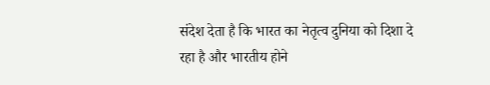संदेश देता है कि भारत का नेतृत्व दुनिया को दिशा दे रहा है और भारतीय होने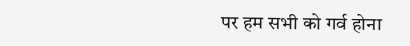पर हम सभी को गर्व होना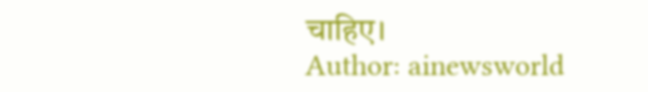चाहिए।
Author: ainewsworld